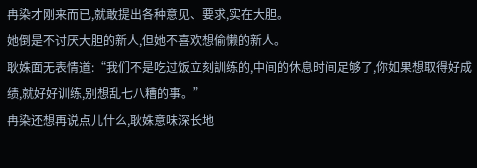冉染才刚来而已,就敢提出各种意见、要求,实在大胆。
她倒是不讨厌大胆的新人,但她不喜欢想偷懒的新人。
耿姝面无表情道:“我们不是吃过饭立刻訓练的,中间的休息时间足够了,你如果想取得好成绩,就好好训练,别想乱七八糟的事。”
冉染还想再说点儿什么,耿姝意味深长地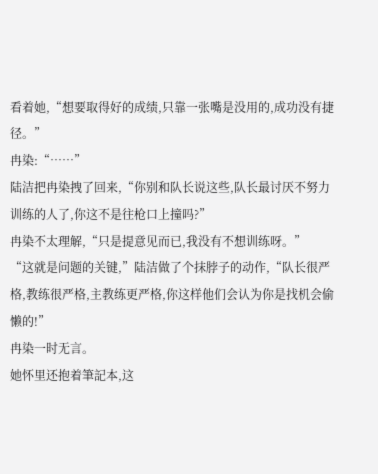看着她,“想要取得好的成绩,只靠一张嘴是没用的,成功没有捷径。”
冉染:“……”
陆洁把冉染拽了回来,“你别和队长说这些,队长最讨厌不努力训练的人了,你这不是往枪口上撞吗?”
冉染不太理解,“只是提意见而已,我没有不想训练呀。”
“这就是问题的关键,”陆洁做了个抹脖子的动作,“队长很严格,教练很严格,主教练更严格,你这样他们会认为你是找机会偷懒的!”
冉染一时无言。
她怀里还抱着筆記本,这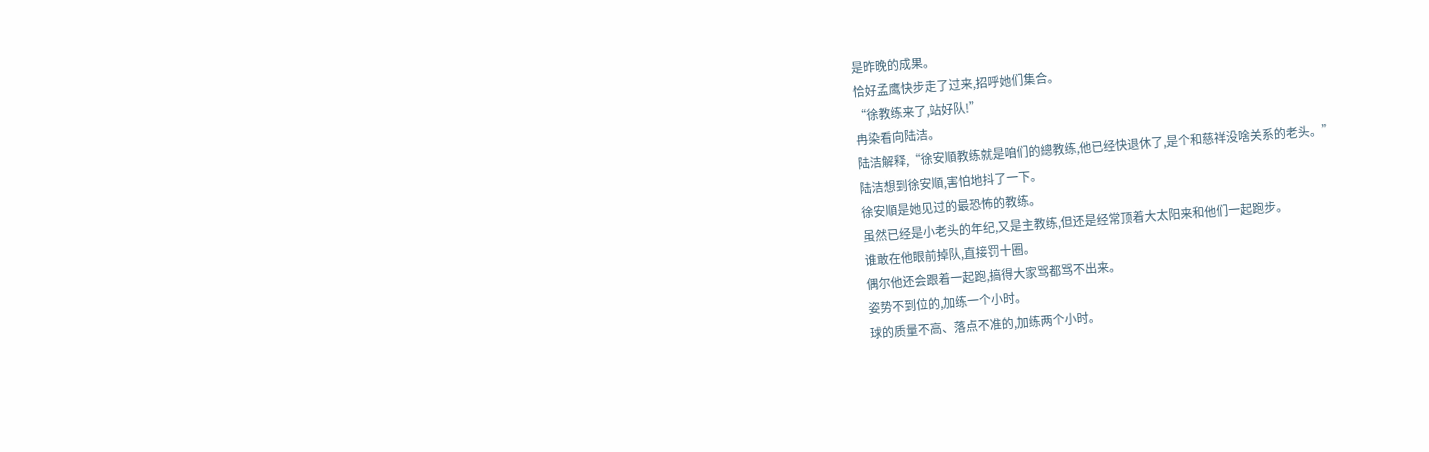是昨晚的成果。
恰好孟鹰快步走了过来,招呼她们集合。
“徐教练来了,站好队!”
冉染看向陆洁。
陆洁解释,“徐安順教练就是咱们的總教练,他已经快退休了,是个和慈祥没啥关系的老头。”
陆洁想到徐安順,害怕地抖了一下。
徐安順是她见过的最恐怖的教练。
虽然已经是小老头的年纪,又是主教练,但还是经常顶着大太阳来和他们一起跑步。
谁敢在他眼前掉队,直接罚十圈。
偶尔他还会跟着一起跑,搞得大家骂都骂不出来。
姿势不到位的,加练一个小时。
球的质量不高、落点不准的,加练两个小时。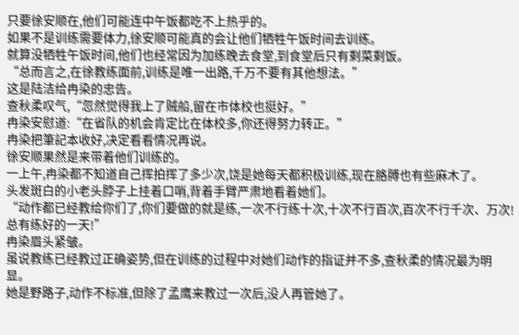只要徐安顺在,他们可能连中午饭都吃不上热乎的。
如果不是训练需要体力,徐安顺可能真的会让他们牺牲午饭时间去训练。
就算没牺牲午饭时间,他们也经常因为加练晚去食堂,到食堂后只有剩菜剩饭。
“总而言之,在徐教练面前,训练是唯一出路,千万不要有其他想法。”
这是陆洁给冉染的忠告。
查秋柔叹气,“忽然觉得我上了贼船,留在市体校也挺好。”
冉染安慰道:“在省队的机会肯定比在体校多,你还得努力转正。”
冉染把筆記本收好,决定看看情况再说。
徐安顺果然是来带着他们训练的。
一上午,冉染都不知道自己挥拍挥了多少次,饶是她每天都积极训练,现在胳膊也有些麻木了。
头发斑白的小老头脖子上挂着口哨,背着手臂严肃地看着她们。
“动作都已经教给你们了,你们要做的就是练,一次不行练十次,十次不行百次,百次不行千次、万次!总有练好的一天!”
冉染眉头紧皱。
虽说教练已经教过正确姿势,但在训练的过程中对她们动作的指证并不多,查秋柔的情况最为明显。
她是野路子,动作不标准,但除了孟鹰来教过一次后,没人再管她了。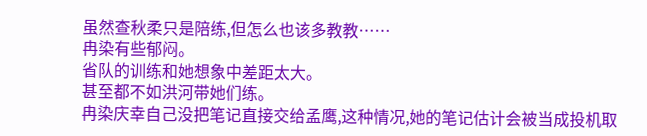虽然查秋柔只是陪练,但怎么也该多教教……
冉染有些郁闷。
省队的训练和她想象中差距太大。
甚至都不如洪河带她们练。
冉染庆幸自己没把笔记直接交给孟鹰,这种情况,她的笔记估计会被当成投机取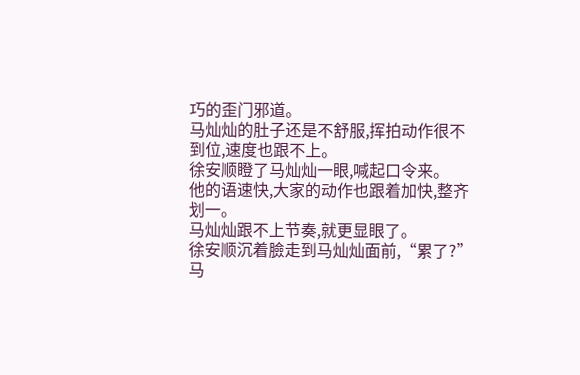巧的歪门邪道。
马灿灿的肚子还是不舒服,挥拍动作很不到位,速度也跟不上。
徐安顺瞪了马灿灿一眼,喊起口令来。
他的语速快,大家的动作也跟着加快,整齐划一。
马灿灿跟不上节奏,就更显眼了。
徐安顺沉着臉走到马灿灿面前,“累了?”
马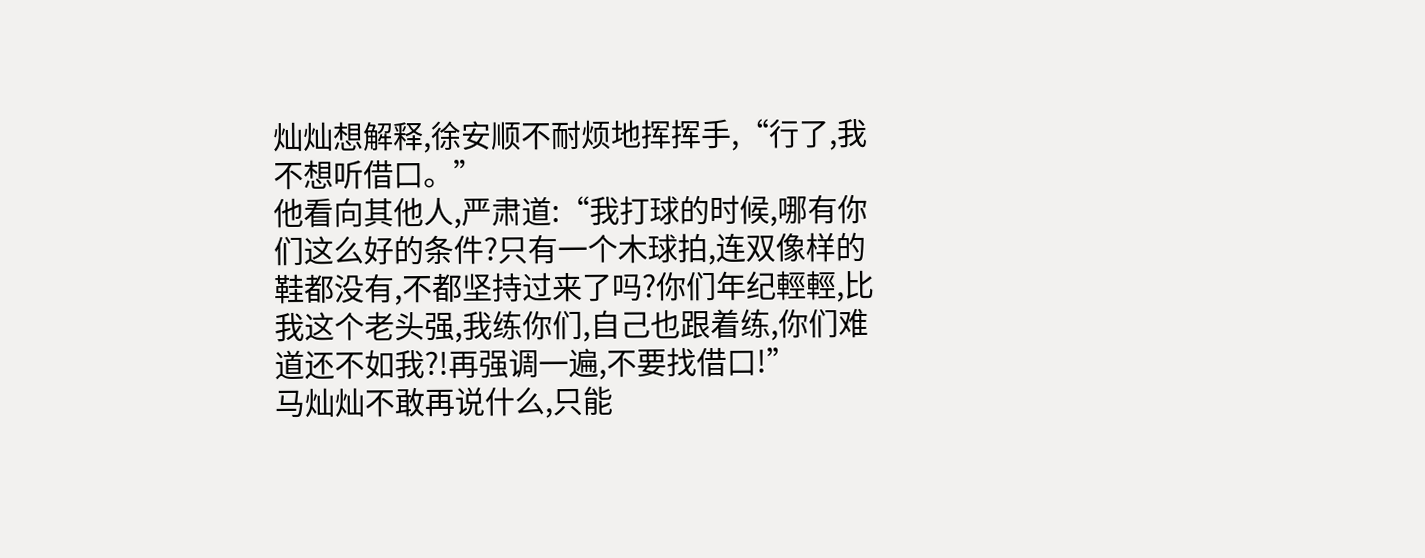灿灿想解释,徐安顺不耐烦地挥挥手,“行了,我不想听借口。”
他看向其他人,严肃道:“我打球的时候,哪有你们这么好的条件?只有一个木球拍,连双像样的鞋都没有,不都坚持过来了吗?你们年纪輕輕,比我这个老头强,我练你们,自己也跟着练,你们难道还不如我?!再强调一遍,不要找借口!”
马灿灿不敢再说什么,只能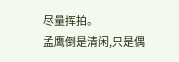尽量挥拍。
孟鹰倒是清闲,只是偶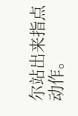尔站出来指点动作。